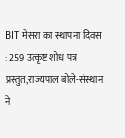BIT मेसरा का स्थापना दिवस : 259 उत्कृष्ट शोध पत्र प्रस्तुत,राज्यपाल बोले-संस्थान ने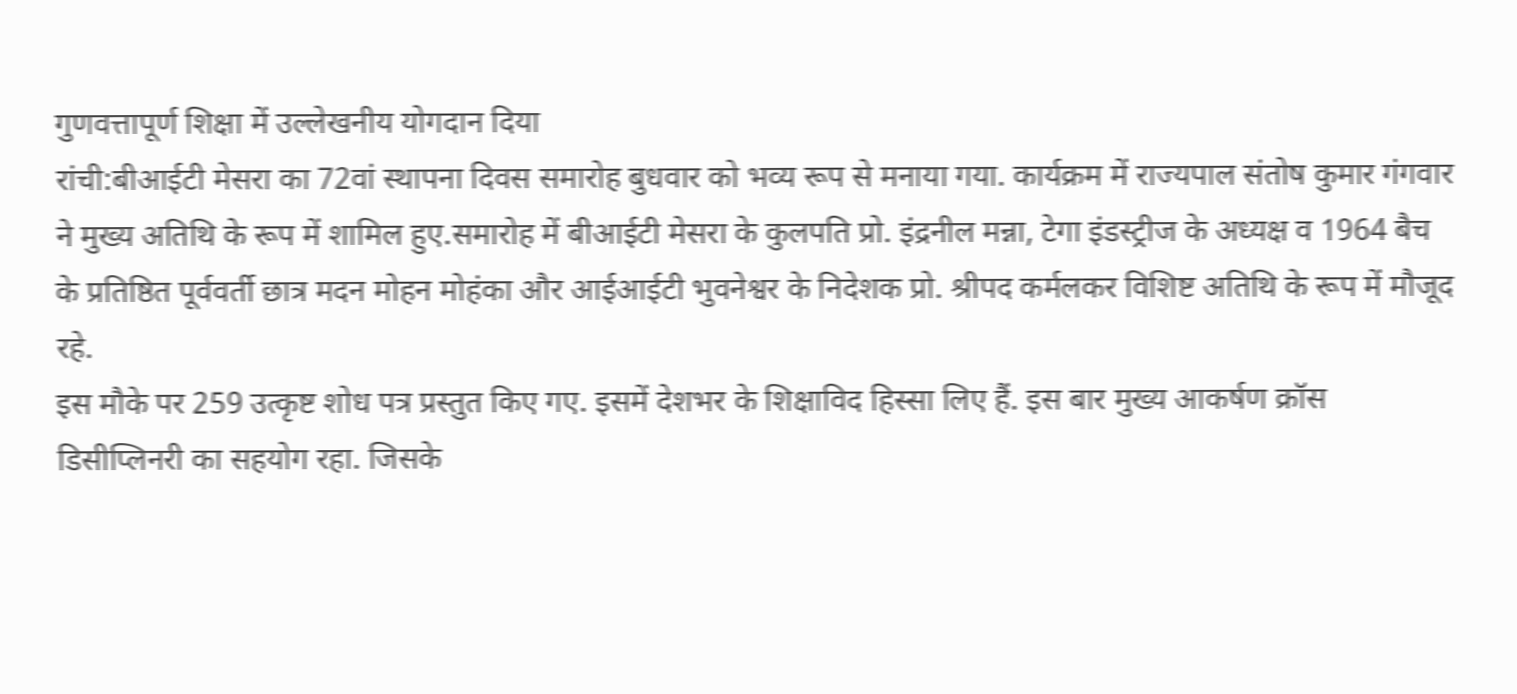गुणवत्तापूर्ण शिक्षा में उल्लेखनीय योगदान दिया
रांची:बीआईटी मेसरा का 72वां स्थापना दिवस समारोह बुधवार को भव्य रूप से मनाया गया. कार्यक्रम में राज्यपाल संतोष कुमार गंगवार ने मुख्य अतिथि के रूप में शामिल हुए.समारोह में बीआईटी मेसरा के कुलपति प्रो. इंद्रनील मन्ना, टेगा इंडस्ट्रीज के अध्यक्ष व 1964 बैच के प्रतिष्ठित पूर्ववर्ती छात्र मदन मोहन मोहंका और आईआईटी भुवनेश्वर के निदेशक प्रो. श्रीपद कर्मलकर विशिष्ट अतिथि के रूप में मौजूद रहे.
इस मौके पर 259 उत्कृष्ट शोध पत्र प्रस्तुत किए गए. इसमें देशभर के शिक्षाविद हिस्सा लिए हैं. इस बार मुख्य आकर्षण क्रॉस डिसीप्लिनरी का सहयोग रहा. जिसके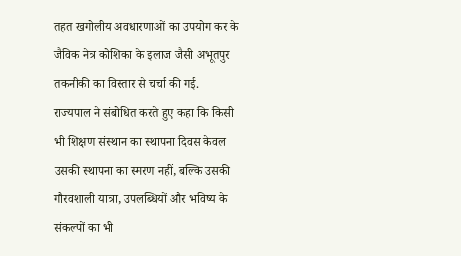तहत खगोलीय अवधारणाओं का उपयोग कर के जैविक नेत्र कोशिका के इलाज जैसी अभूतपुर तकनीकी का विस्तार से चर्चा की गई.
राज्यपाल ने संबोधित करते हुए कहा कि किसी भी शिक्षण संस्थान का स्थापना दिवस केवल उसकी स्थापना का स्मरण नहीं, बल्कि उसकी गौरवशाली यात्रा, उपलब्धियों और भविष्य के संकल्पों का भी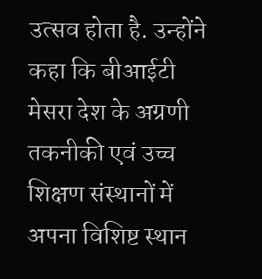उत्सव होता है. उन्होंने कहा कि बीआईटी मेसरा देश के अग्रणी तकनीकी एवं उच्च शिक्षण संस्थानों में अपना विशिष्ट स्थान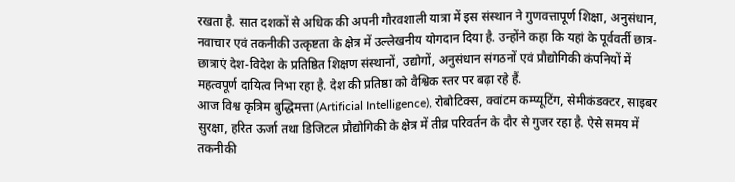रखता है. सात दशकों से अधिक की अपनी गौरवशाली यात्रा में इस संस्थान ने गुणवत्तापूर्ण शिक्षा, अनुसंधान, नवाचार एवं तकनीकी उत्कृष्टता के क्षेत्र में उल्लेखनीय योगदान दिया है. उन्होंने कहा कि यहां के पूर्ववर्ती छात्र-छात्राएं देश-विदेश के प्रतिष्ठित शिक्षण संस्थानों, उद्योगों, अनुसंधान संगठनों एवं प्रौद्योगिकी कंपनियों में महत्वपूर्ण दायित्व निभा रहा है. देश की प्रतिष्ठा को वैश्विक स्तर पर बढ़ा रहे हैं.
आज विश्व कृत्रिम बुद्धिमत्ता (Artificial Intelligence), रोबोटिक्स, क्वांटम कम्प्यूटिंग, सेमीकंडक्टर, साइबर सुरक्षा, हरित ऊर्जा तथा डिजिटल प्रौद्योगिकी के क्षेत्र में तीव्र परिवर्तन के दौर से गुजर रहा है. ऐसे समय में तकनीकी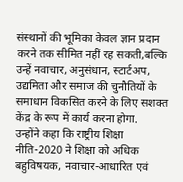संस्थानों की भूमिका केवल ज्ञान प्रदान करने तक सीमित नहीं रह सकती,बल्कि उन्हें नवाचार, अनुसंधान, स्टार्टअप, उद्यमिता और समाज की चुनौतियों के समाधान विकसित करने के लिए सशक्त केंद्र के रूप में कार्य करना होगा.
उन्होंने कहा कि राष्ट्रीय शिक्षा नीति-2020 ने शिक्षा को अधिक बहुविषयक, नवाचार-आधारित एवं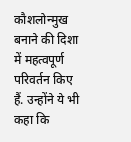कौशलोन्मुख बनाने की दिशा में महत्वपूर्ण परिवर्तन किए हैं. उन्होंने ये भी कहा कि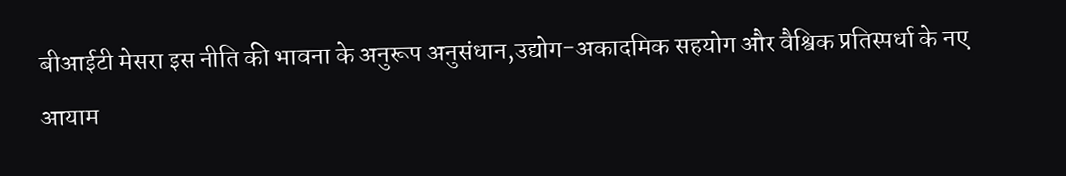बीआईटी मेसरा इस नीति की भावना के अनुरूप अनुसंधान,उद्योग-अकादमिक सहयोग और वैश्विक प्रतिस्पर्धा के नए आयाम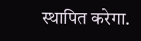स्थापित करेगा.